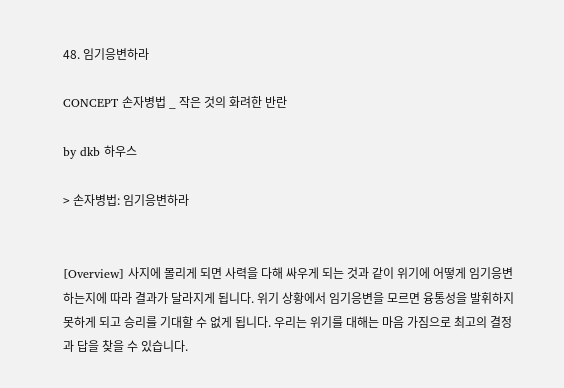48. 임기응변하라

CONCEPT 손자병법 _ 작은 것의 화려한 반란

by dkb 하우스

> 손자병법: 임기응변하라


[Overview] 사지에 몰리게 되면 사력을 다해 싸우게 되는 것과 같이 위기에 어떻게 임기응변 하는지에 따라 결과가 달라지게 됩니다. 위기 상황에서 임기응변을 모르면 융통성을 발휘하지 못하게 되고 승리를 기대할 수 없게 됩니다. 우리는 위기를 대해는 마음 가짐으로 최고의 결정과 답을 찾을 수 있습니다.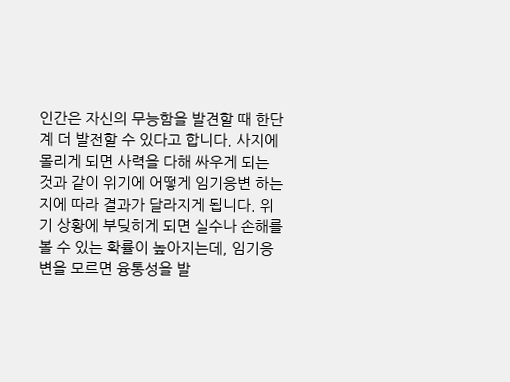인간은 자신의 무능함을 발견할 때 한단계 더 발전할 수 있다고 합니다. 사지에 몰리게 되면 사력을 다해 싸우게 되는 것과 같이 위기에 어떻게 임기응변 하는지에 따라 결과가 달라지게 됩니다. 위기 상황에 부딪히게 되면 실수나 손해를 볼 수 있는 확률이 높아지는데, 임기응변을 모르면 융통성을 발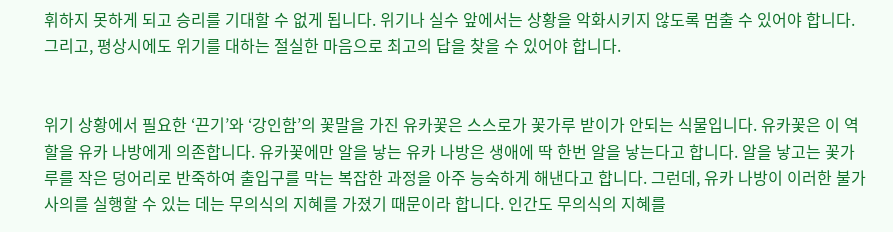휘하지 못하게 되고 승리를 기대할 수 없게 됩니다. 위기나 실수 앞에서는 상황을 악화시키지 않도록 멈출 수 있어야 합니다. 그리고, 평상시에도 위기를 대하는 절실한 마음으로 최고의 답을 찾을 수 있어야 합니다.


위기 상황에서 필요한 ‘끈기’와 ‘강인함’의 꽃말을 가진 유카꽃은 스스로가 꽃가루 받이가 안되는 식물입니다. 유카꽃은 이 역할을 유카 나방에게 의존합니다. 유카꽃에만 알을 낳는 유카 나방은 생애에 딱 한번 알을 낳는다고 합니다. 알을 낳고는 꽃가루를 작은 덩어리로 반죽하여 출입구를 막는 복잡한 과정을 아주 능숙하게 해낸다고 합니다. 그런데, 유카 나방이 이러한 불가사의를 실행할 수 있는 데는 무의식의 지혜를 가졌기 때문이라 합니다. 인간도 무의식의 지혜를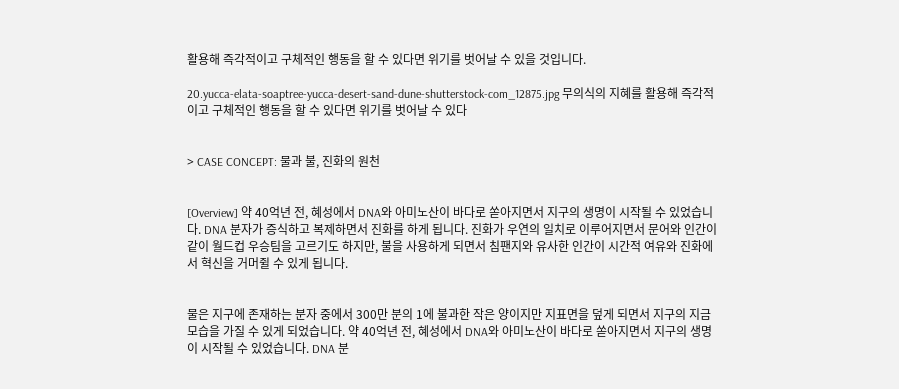활용해 즉각적이고 구체적인 행동을 할 수 있다면 위기를 벗어날 수 있을 것입니다.

20.yucca-elata-soaptree-yucca-desert-sand-dune-shutterstock-com_12875.jpg 무의식의 지혜를 활용해 즉각적이고 구체적인 행동을 할 수 있다면 위기를 벗어날 수 있다


> CASE CONCEPT: 물과 불, 진화의 원천


[Overview] 약 40억년 전, 혜성에서 DNA와 아미노산이 바다로 쏟아지면서 지구의 생명이 시작될 수 있었습니다. DNA 분자가 증식하고 복제하면서 진화를 하게 됩니다. 진화가 우연의 일치로 이루어지면서 문어와 인간이 같이 월드컵 우승팀을 고르기도 하지만, 불을 사용하게 되면서 침팬지와 유사한 인간이 시간적 여유와 진화에서 혁신을 거머쥘 수 있게 됩니다.


물은 지구에 존재하는 분자 중에서 300만 분의 1에 불과한 작은 양이지만 지표면을 덮게 되면서 지구의 지금 모습을 가질 수 있게 되었습니다. 약 40억년 전, 혜성에서 DNA와 아미노산이 바다로 쏟아지면서 지구의 생명이 시작될 수 있었습니다. DNA 분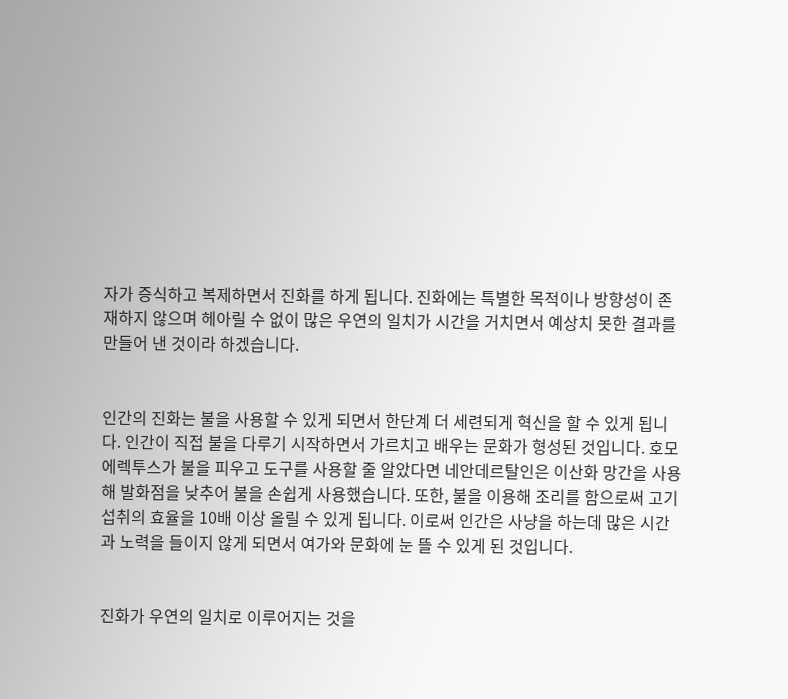자가 증식하고 복제하면서 진화를 하게 됩니다. 진화에는 특별한 목적이나 방향성이 존재하지 않으며 헤아릴 수 없이 많은 우연의 일치가 시간을 거치면서 예상치 못한 결과를 만들어 낸 것이라 하겠습니다.


인간의 진화는 불을 사용할 수 있게 되면서 한단계 더 세련되게 혁신을 할 수 있게 됩니다. 인간이 직접 불을 다루기 시작하면서 가르치고 배우는 문화가 형성된 것입니다. 호모에렉투스가 불을 피우고 도구를 사용할 줄 알았다면 네안데르탈인은 이산화 망간을 사용해 발화점을 낮추어 불을 손쉽게 사용했습니다. 또한, 불을 이용해 조리를 함으로써 고기 섭취의 효율을 10배 이상 올릴 수 있게 됩니다. 이로써 인간은 사냥을 하는데 많은 시간과 노력을 들이지 않게 되면서 여가와 문화에 눈 뜰 수 있게 된 것입니다.


진화가 우연의 일치로 이루어지는 것을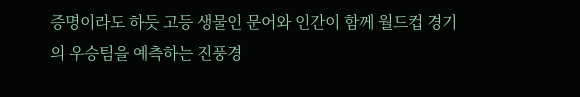증명이라도 하듯 고등 생물인 문어와 인간이 함께 월드컵 경기의 우승팀을 예측하는 진풍경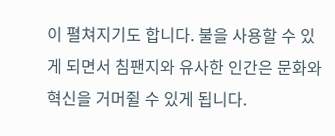이 펼쳐지기도 합니다. 불을 사용할 수 있게 되면서 침팬지와 유사한 인간은 문화와 혁신을 거머쥘 수 있게 됩니다.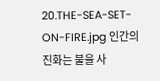20.THE-SEA-SET-ON-FIRE.jpg 인간의 진화는 불을 사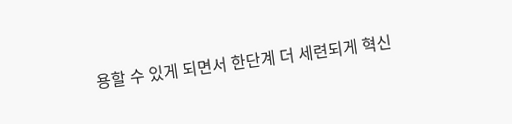용할 수 있게 되면서 한단계 더 세련되게 혁신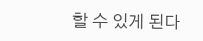할 수 있게 된다